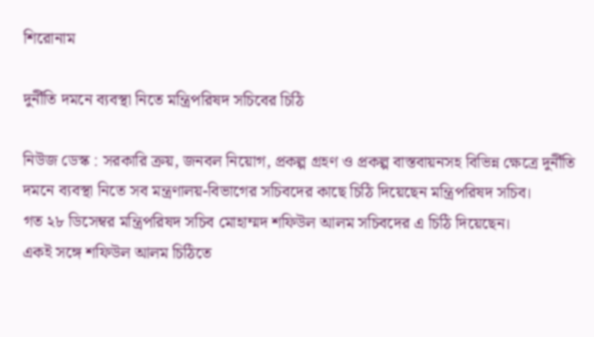শিরোনাম

দুর্নীতি দমনে ব্যবস্থা নিতে মন্ত্রিপরিষদ সচিবের চিঠি

নিউজ ডেস্ক : সরকারি ক্রয়, জনবল নিয়োগ, প্রকল্প গ্রহণ ও প্রকল্প বাস্তবায়নসহ বিভিন্ন ক্ষেত্রে দুর্নীতি দমনে ব্যবস্থা নিতে সব মন্ত্রণালয়-বিভাগের সচিবদের কাছে চিঠি দিয়েছেন মন্ত্রিপরিষদ সচিব।
গত ২৮ ডিসেম্বর মন্ত্রিপরিষদ সচিব মোহাম্মদ শফিউল আলম সচিবদের এ চিঠি দিয়েছেন।
একই সঙ্গে শফিউল আলম চিঠিতে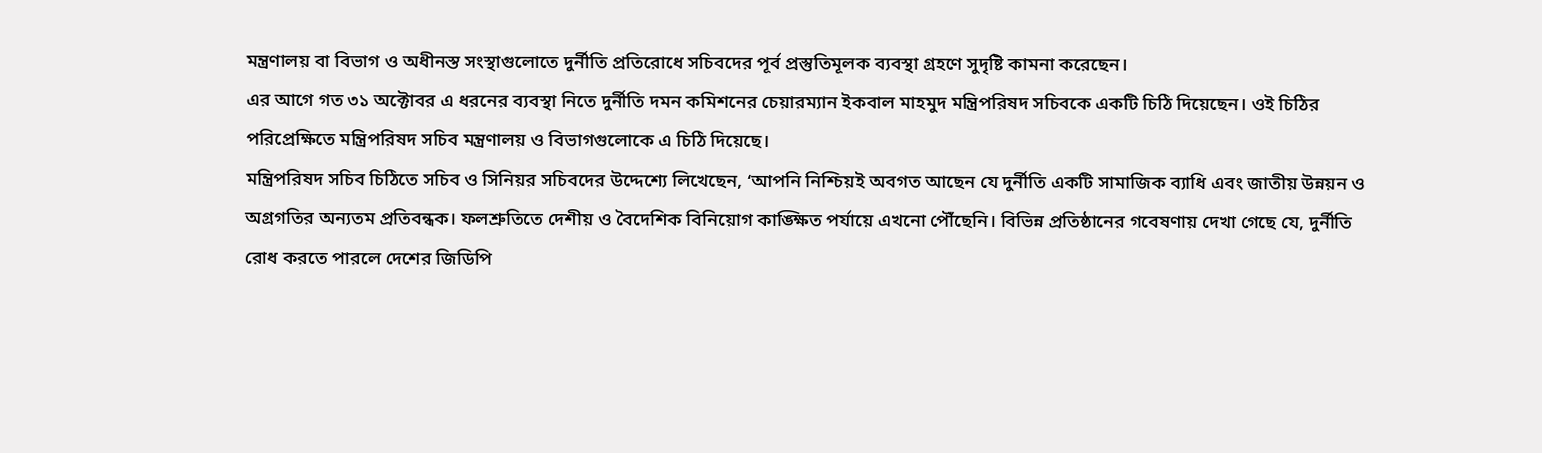মন্ত্রণালয় বা বিভাগ ও অধীনস্ত সংস্থাগুলোতে দুর্নীতি প্রতিরোধে সচিবদের পূর্ব প্রস্তুতিমূলক ব্যবস্থা গ্রহণে সুদৃষ্টি কামনা করেছেন।
এর আগে গত ৩১ অক্টোবর এ ধরনের ব্যবস্থা নিতে দুর্নীতি দমন কমিশনের চেয়ারম্যান ইকবাল মাহমুদ মন্ত্রিপরিষদ সচিবকে একটি চিঠি দিয়েছেন। ওই চিঠির পরিপ্রেক্ষিতে মন্ত্রিপরিষদ সচিব মন্ত্রণালয় ও বিভাগগুলোকে এ চিঠি দিয়েছে।
মন্ত্রিপরিষদ সচিব চিঠিতে সচিব ও সিনিয়র সচিবদের উদ্দেশ্যে লিখেছেন, ‘আপনি নিশ্চিয়ই অবগত আছেন যে দুর্নীতি একটি সামাজিক ব্যাধি এবং জাতীয় উন্নয়ন ও অগ্রগতির অন্যতম প্রতিবন্ধক। ফলশ্রুতিতে দেশীয় ও বৈদেশিক বিনিয়োগ কাঙ্ক্ষিত পর্যায়ে এখনো পৌঁছেনি। বিভিন্ন প্রতিষ্ঠানের গবেষণায় দেখা গেছে যে, দুর্নীতি রোধ করতে পারলে দেশের জিডিপি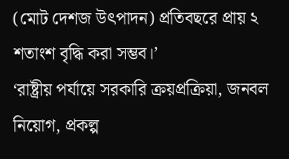(মোট দেশজ উৎপাদন) প্রতিবছরে প্রায় ২ শতাংশ বৃদ্ধি করা সম্ভব।’
‘রাষ্ট্রীয় পর্যায়ে সরকারি ক্রয়প্রক্রিয়া, জনবল নিয়োগ, প্রকল্প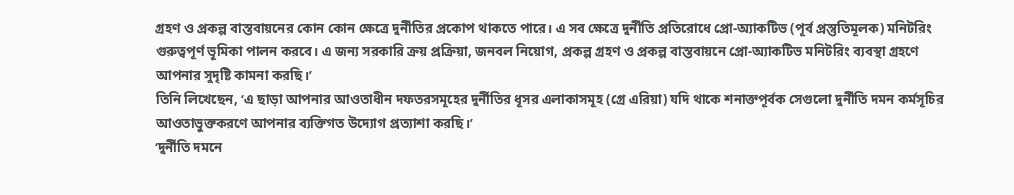গ্রহণ ও প্রকল্প বাস্তবায়নের কোন কোন ক্ষেত্রে দুর্নীতির প্রকোপ থাকতে পারে। এ সব ক্ষেত্রে দুর্নীতি প্রতিরোধে প্রো-অ্যাকটিভ (পূর্ব প্রস্তুতিমূলক) মনিটরিং গুরুত্বপূর্ণ ভূমিকা পালন করবে। এ জন্য সরকারি ক্রয় প্রক্রিয়া, জনবল নিয়োগ, প্রকল্প গ্রহণ ও প্রকল্প বাস্তবায়নে প্রো-অ্যাকটিভ মনিটরিং ব্যবস্থা গ্রহণে আপনার সুদৃষ্টি কামনা করছি।’
তিনি লিখেছেন, ‘এ ছাড়া আপনার আওতাধীন দফতরসমূহের দুর্নীতির ধূসর এলাকাসমূহ (গ্রে এরিয়া) যদি থাকে শনাক্তপূর্বক সেগুলো দুর্নীতি দমন কর্মসূচির আওতাভুক্তকরণে আপনার ব্যক্তিগত উদ্যোগ প্রত্যাশা করছি।’
‘দুর্নীতি দমনে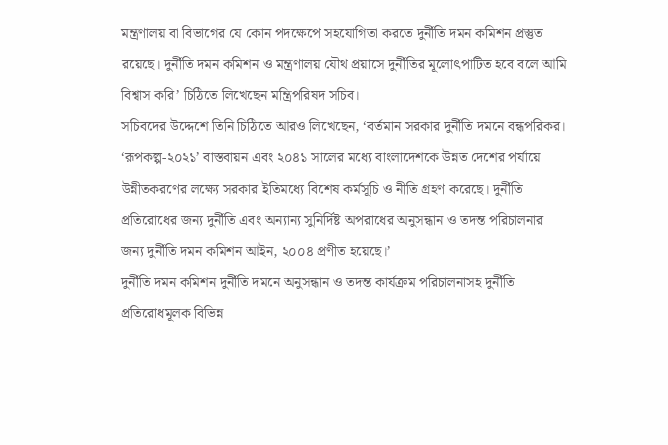মন্ত্রণালয় বা বিভাগের যে কোন পদক্ষেপে সহযোগিতা করতে দুর্নীতি দমন কমিশন প্রস্তুত রয়েছে। দুর্নীতি দমন কমিশন ও মন্ত্রণালয় যৌথ প্রয়াসে দুর্নীতির মূলোৎপাটিত হবে বলে আমি বিশ্বাস করি’ চিঠিতে লিখেছেন মন্ত্রিপরিষদ সচিব।
সচিবদের উদ্দেশে তিনি চিঠিতে আরও লিখেছেন, ‘বর্তমান সরকার দুর্নীতি দমনে বন্ধপরিকর। ‘রূপকল্প-২০২১’ বাস্তবায়ন এবং ২০৪১ সালের মধ্যে বাংলাদেশকে উন্নত দেশের পর্যায়ে উন্নীতকরণের লক্ষ্যে সরকার ইতিমধ্যে বিশেষ কর্মসূচি ও নীতি গ্রহণ করেছে। দুর্নীতি প্রতিরোধের জন্য দুর্নীতি এবং অন্যান্য সুনির্দিষ্ট অপরাধের অনুসন্ধান ও তদন্ত পরিচালনার জন্য দুর্নীতি দমন কমিশন আইন, ২০০৪ প্রণীত হয়েছে।’
দুর্নীতি দমন কমিশন দুর্নীতি দমনে অনুসন্ধান ও তদন্ত কার্যক্রম পরিচালনাসহ দুর্নীতি প্রতিরোধমূলক বিভিন্ন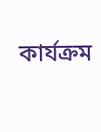কার্যক্রম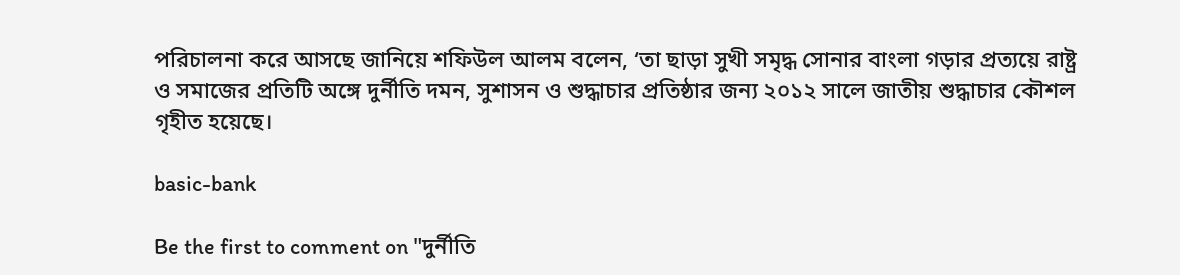পরিচালনা করে আসছে জানিয়ে শফিউল আলম বলেন, ‘তা ছাড়া সুখী সমৃদ্ধ সোনার বাংলা গড়ার প্রত্যয়ে রাষ্ট্র ও সমাজের প্রতিটি অঙ্গে দুর্নীতি দমন, সুশাসন ও শুদ্ধাচার প্রতিষ্ঠার জন্য ২০১২ সালে জাতীয় শুদ্ধাচার কৌশল গৃহীত হয়েছে।

basic-bank

Be the first to comment on "দুর্নীতি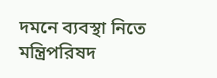দমনে ব্যবস্থা নিতে মন্ত্রিপরিষদ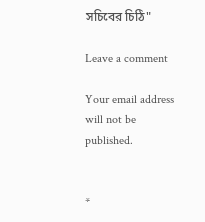সচিবের চিঠি"

Leave a comment

Your email address will not be published.


*